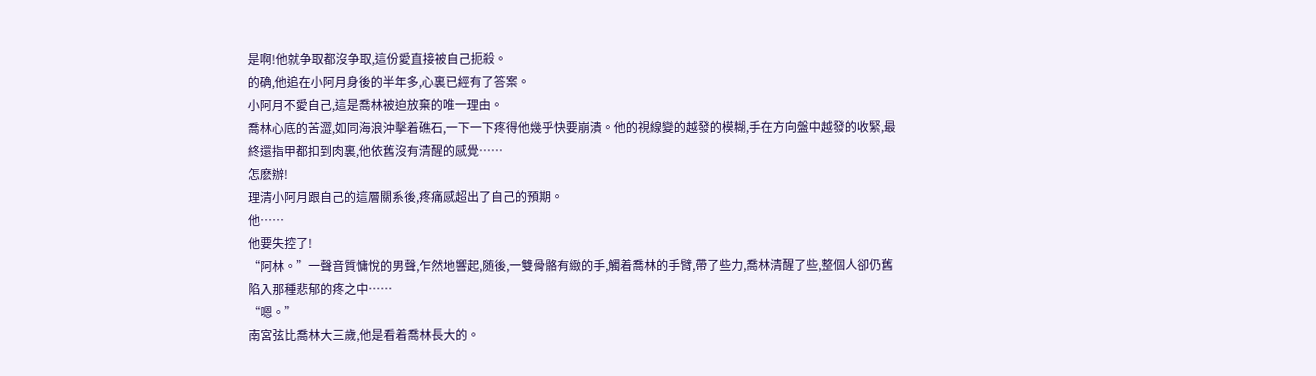是啊!他就争取都沒争取,這份愛直接被自己扼殺。
的确,他追在小阿月身後的半年多,心裏已經有了答案。
小阿月不愛自己,這是喬林被迫放棄的唯一理由。
喬林心底的苦澀,如同海浪沖擊着礁石,一下一下疼得他幾乎快要崩潰。他的視線變的越發的模糊,手在方向盤中越發的收緊,最終還指甲都扣到肉裏,他依舊沒有清醒的感覺……
怎麽辦!
理清小阿月跟自己的這層關系後,疼痛感超出了自己的預期。
他……
他要失控了!
“阿林。”一聲音質慵悅的男聲,乍然地響起,随後,一雙骨骼有緻的手,觸着喬林的手臂,帶了些力,喬林清醒了些,整個人卻仍舊陷入那種悲郁的疼之中……
“嗯。”
南宮弦比喬林大三歲,他是看着喬林長大的。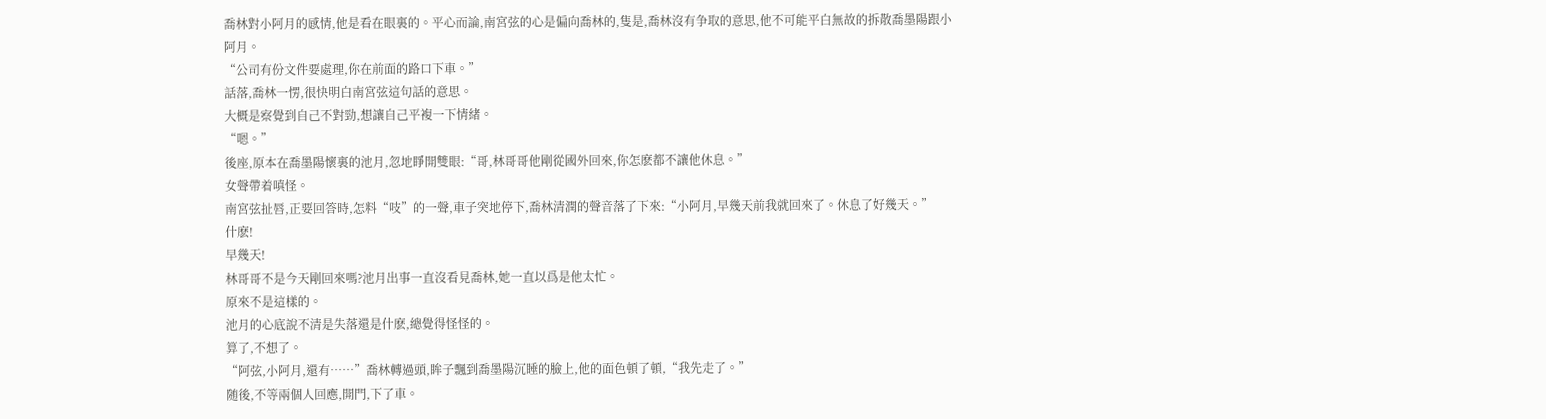喬林對小阿月的感情,他是看在眼裏的。平心而論,南宮弦的心是偏向喬林的,隻是,喬林沒有争取的意思,他不可能平白無故的拆散喬墨陽跟小阿月。
“公司有份文件要處理,你在前面的路口下車。”
話落,喬林一愣,很快明白南宮弦這句話的意思。
大概是察覺到自己不對勁,想讓自己平複一下情緒。
“嗯。”
後座,原本在喬墨陽懷裏的池月,忽地睜開雙眼:“哥,林哥哥他剛從國外回來,你怎麽都不讓他休息。”
女聲帶着嗔怪。
南宮弦扯唇,正要回答時,怎料“吱”的一聲,車子突地停下,喬林清潤的聲音落了下來:“小阿月,早幾天前我就回來了。休息了好幾天。”
什麽!
早幾天!
林哥哥不是今天剛回來嗎?池月出事一直沒看見喬林,她一直以爲是他太忙。
原來不是這樣的。
池月的心底說不清是失落還是什麽,總覺得怪怪的。
算了,不想了。
“阿弦,小阿月,還有……”喬林轉過頭,眸子飄到喬墨陽沉睡的臉上,他的面色頓了頓,“我先走了。”
随後,不等兩個人回應,開門,下了車。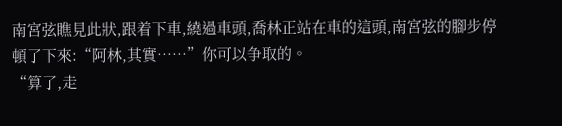南宮弦瞧見此狀,跟着下車,繞過車頭,喬林正站在車的這頭,南宮弦的腳步停頓了下來:“阿林,其實……”你可以争取的。
“算了,走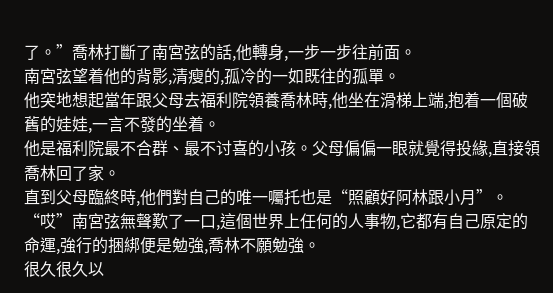了。”喬林打斷了南宮弦的話,他轉身,一步一步往前面。
南宮弦望着他的背影,清瘦的,孤冷的一如既往的孤單。
他突地想起當年跟父母去福利院領養喬林時,他坐在滑梯上端,抱着一個破舊的娃娃,一言不發的坐着。
他是福利院最不合群、最不讨喜的小孩。父母偏偏一眼就覺得投緣,直接領喬林回了家。
直到父母臨終時,他們對自己的唯一囑托也是“照顧好阿林跟小月”。
“哎”南宮弦無聲歎了一口,這個世界上任何的人事物,它都有自己原定的命運,強行的捆綁便是勉強,喬林不願勉強。
很久很久以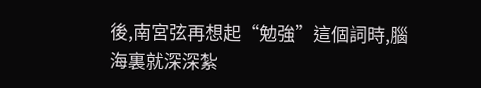後,南宮弦再想起“勉強”這個詞時,腦海裏就深深紮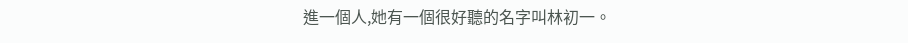進一個人,她有一個很好聽的名字叫林初一。